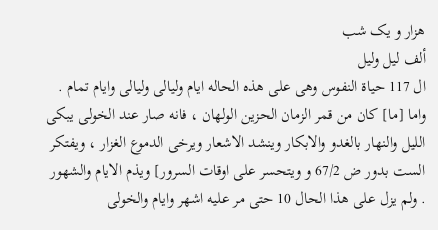هزار و یک شب
ألف ليل وليل
ال 117 حياة النفوس وهى على هذه الحاله ايام وليالى وليالى وايام تمام . واما [ما] كان من قمر الزمان الحزين الولهان ، فانه صار عند الخولى يبكى الليل والنهار بالغدو والابكار وينشد الاشعار ويرخى الدموع الغزار ، ويفتكر الست بدور ض 67/2 و ويتحسر على اوقات السرور] ويذم الايام والشهور . ولم يزل على هذا الحال 10 حتى مر عليه اشهر وايام والخولى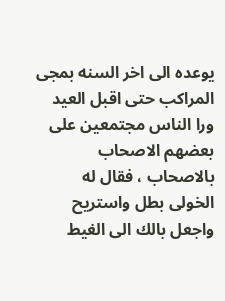يوعده الى اخر السنه بمجى المراكب حتى اقبل العيد ورا الناس مجتمعين على بعضهم الاصحاب بالاصحاب ، فقال له الخولى بطل واستريح واجعل بالك الى الغيط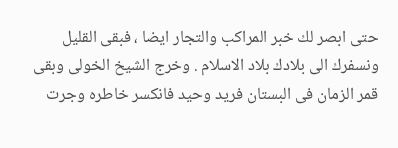حتى ابصر لك خبر المراكب والتجار ايضا ، فبقى القليل ونسفرك الى بلادك بلاد الاسلام . وخرج الشيخ الخولى وبقى قمر الزمان فى البستان فريد وحيد فانكسر خاطره وجرت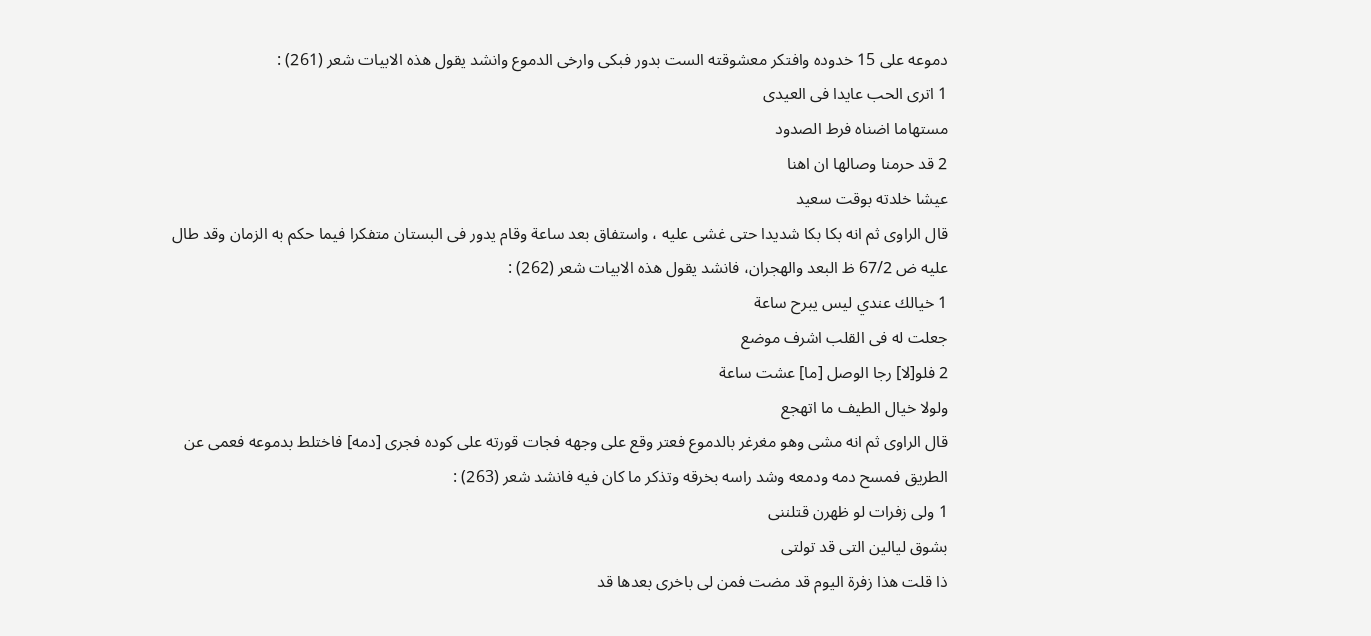دموعه على 15 خدوده وافتكر معشوقته الست بدور فبكى وارخى الدموع وانشد يقول هذه الابيات شعر (261) :
1 اترى الحب عايدا فى العيدى
مستهاما اضناه فرط الصدود
2 قد حرمنا وصالها ان اهنا
عيشا خلدته بوقت سعيد
قال الراوى ثم انه بكا بكا شديدا حتى غشى عليه ، واستفاق بعد ساعة وقام يدور فى البستان متفكرا فيما حكم به الزمان وقد طال عليه ض 67/2 ظ البعد والهجران، فانشد يقول هذه الابيات شعر (262) :
1 خيالك عندي ليس يبرح ساعة
جعلت له فى القلب اشرف موضع
2 فلو[لا] رجا الوصل [ما] عشت ساعة
ولولا خيال الطيف ما اتهجع
قال الراوى ثم انه مشى وهو مغرغر بالدموع فعتر وقع على وجهه فجات قورته على كوده فجرى [دمه] فاختلط بدموعه فعمى عن الطريق فمسح دمه ودمعه وشد راسه بخرقه وتذكر ما كان فيه فانشد شعر (263) :
1 ولى زفرات لو ظهرن قتلننى
بشوق ليالين التى قد تولتى
ذا قلت هذا زفرة اليوم قد مضت فمن لى باخرى بعدها قد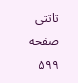تاتتى
صفحه ۵۹۹